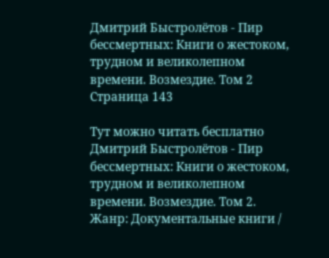Дмитрий Быстролётов - Пир бессмертных: Книги о жестоком, трудном и великолепном времени. Возмездие. Том 2 Страница 143

Тут можно читать бесплатно Дмитрий Быстролётов - Пир бессмертных: Книги о жестоком, трудном и великолепном времени. Возмездие. Том 2. Жанр: Документальные книги /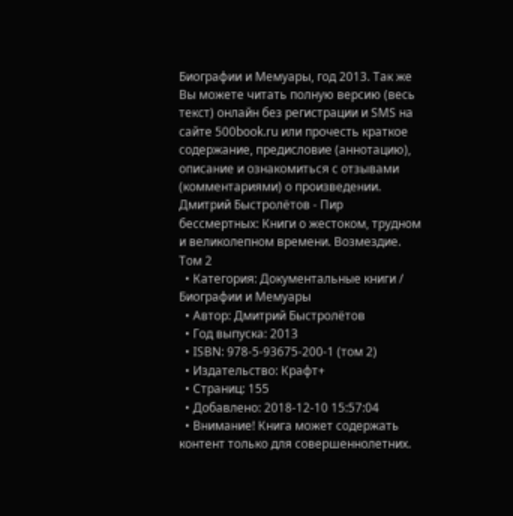Биографии и Мемуары, год 2013. Так же Вы можете читать полную версию (весь текст) онлайн без регистрации и SMS на сайте 500book.ru или прочесть краткое содержание, предисловие (аннотацию), описание и ознакомиться с отзывами (комментариями) о произведении.
Дмитрий Быстролётов - Пир бессмертных: Книги о жестоком, трудном и великолепном времени. Возмездие. Том 2
  • Категория: Документальные книги / Биографии и Мемуары
  • Автор: Дмитрий Быстролётов
  • Год выпуска: 2013
  • ISBN: 978-5-93675-200-1 (том 2)
  • Издательство: Крафт+
  • Страниц: 155
  • Добавлено: 2018-12-10 15:57:04
  • Внимание! Книга может содержать контент только для совершеннолетних.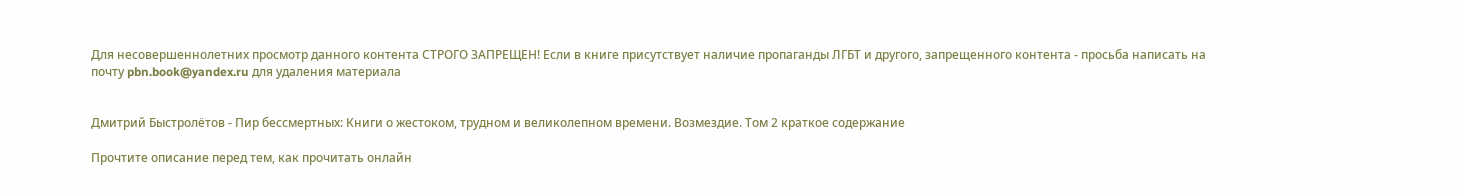Для несовершеннолетних просмотр данного контента СТРОГО ЗАПРЕЩЕН! Если в книге присутствует наличие пропаганды ЛГБТ и другого, запрещенного контента - просьба написать на почту pbn.book@yandex.ru для удаления материала


Дмитрий Быстролётов - Пир бессмертных: Книги о жестоком, трудном и великолепном времени. Возмездие. Том 2 краткое содержание

Прочтите описание перед тем, как прочитать онлайн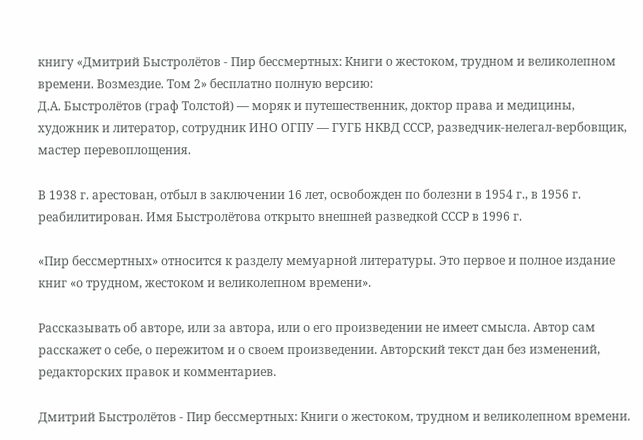книгу «Дмитрий Быстролётов - Пир бессмертных: Книги о жестоком, трудном и великолепном времени. Возмездие. Том 2» бесплатно полную версию:
Д.А. Быстролётов (граф Толстой) — моряк и путешественник, доктор права и медицины, художник и литератор, сотрудник ИНО ОГПУ — ГУГБ НКВД СССР, разведчик-нелегал-вербовщик, мастер перевоплощения.

В 1938 г. арестован, отбыл в заключении 16 лет, освобожден по болезни в 1954 г., в 1956 г. реабилитирован. Имя Быстролётова открыто внешней разведкой СССР в 1996 г.

«Пир бессмертных» относится к разделу мемуарной литературы. Это первое и полное издание книг «о трудном, жестоком и великолепном времени».

Рассказывать об авторе, или за автора, или о его произведении не имеет смысла. Автор сам расскажет о себе, о пережитом и о своем произведении. Авторский текст дан без изменений, редакторских правок и комментариев.

Дмитрий Быстролётов - Пир бессмертных: Книги о жестоком, трудном и великолепном времени.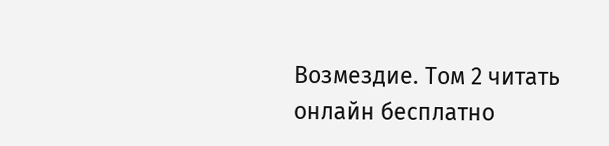Возмездие. Том 2 читать онлайн бесплатно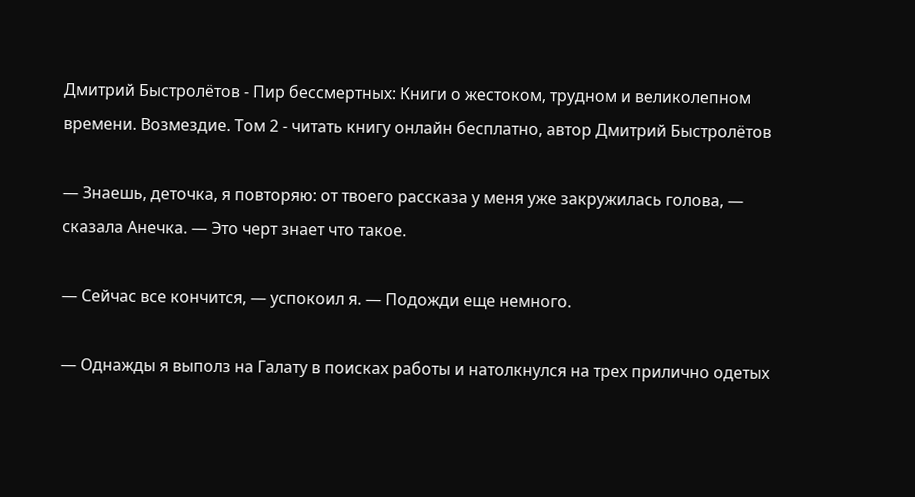Дмитрий Быстролётов - Пир бессмертных: Книги о жестоком, трудном и великолепном времени. Возмездие. Том 2 - читать книгу онлайн бесплатно, автор Дмитрий Быстролётов

— Знаешь, деточка, я повторяю: от твоего рассказа у меня уже закружилась голова, — сказала Анечка. — Это черт знает что такое.

— Сейчас все кончится, — успокоил я. — Подожди еще немного.

— Однажды я выполз на Галату в поисках работы и натолкнулся на трех прилично одетых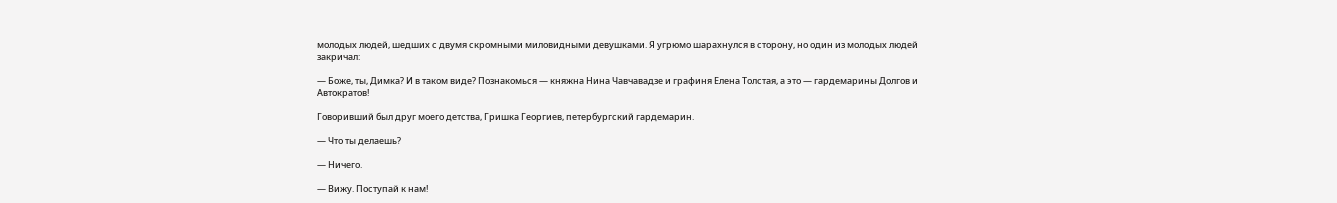молодых людей, шедших с двумя скромными миловидными девушками. Я угрюмо шарахнулся в сторону, но один из молодых людей закричал:

— Боже, ты, Димка? И в таком виде? Познакомься — княжна Нина Чавчавадзе и графиня Елена Толстая, а это — гардемарины Долгов и Автократов!

Говоривший был друг моего детства, Гришка Георгиев, петербургский гардемарин.

— Что ты делаешь?

— Ничего.

— Вижу. Поступай к нам!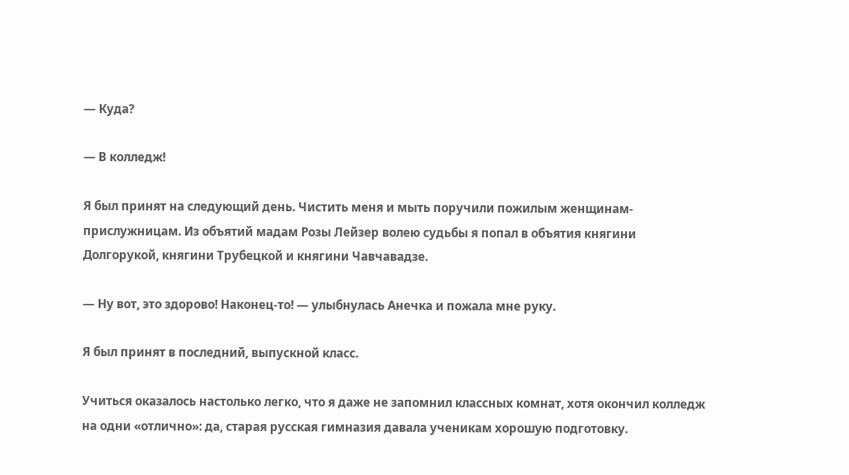— Куда?

— В колледж!

Я был принят на следующий день. Чистить меня и мыть поручили пожилым женщинам-прислужницам. Из объятий мадам Розы Лейзер волею судьбы я попал в объятия княгини Долгорукой, княгини Трубецкой и княгини Чавчавадзе.

— Ну вот, это здорово! Наконец-то! — улыбнулась Анечка и пожала мне руку.

Я был принят в последний, выпускной класс.

Учиться оказалось настолько легко, что я даже не запомнил классных комнат, хотя окончил колледж на одни «отлично»: да, старая русская гимназия давала ученикам хорошую подготовку.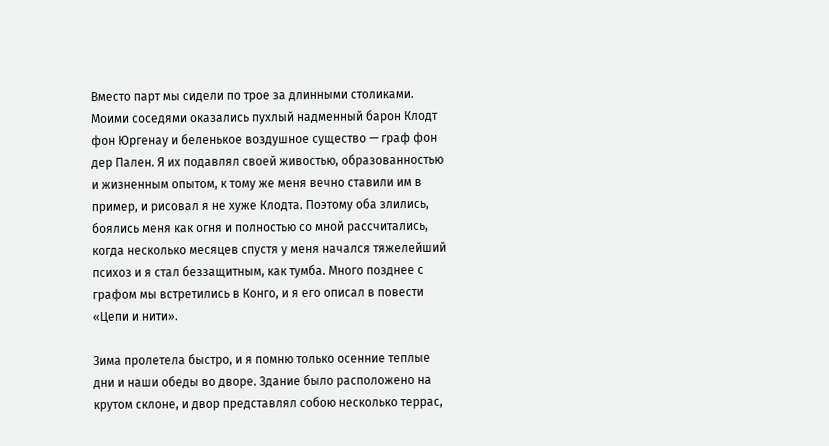Вместо парт мы сидели по трое за длинными столиками. Моими соседями оказались пухлый надменный барон Клодт фон Юргенау и беленькое воздушное существо — граф фон дер Пален. Я их подавлял своей живостью, образованностью и жизненным опытом, к тому же меня вечно ставили им в пример, и рисовал я не хуже Клодта. Поэтому оба злились, боялись меня как огня и полностью со мной рассчитались, когда несколько месяцев спустя у меня начался тяжелейший психоз и я стал беззащитным, как тумба. Много позднее с графом мы встретились в Конго, и я его описал в повести «Цепи и нити».

Зима пролетела быстро, и я помню только осенние теплые дни и наши обеды во дворе. Здание было расположено на крутом склоне, и двор представлял собою несколько террас,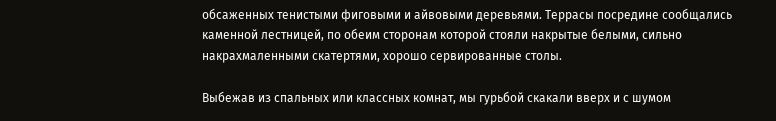обсаженных тенистыми фиговыми и айвовыми деревьями. Террасы посредине сообщались каменной лестницей, по обеим сторонам которой стояли накрытые белыми, сильно накрахмаленными скатертями, хорошо сервированные столы.

Выбежав из спальных или классных комнат, мы гурьбой скакали вверх и с шумом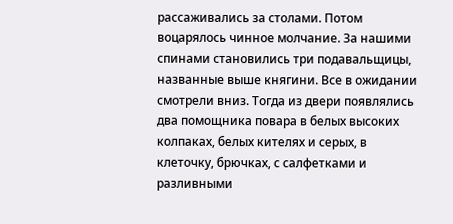рассаживались за столами. Потом воцарялось чинное молчание. За нашими спинами становились три подавальщицы, названные выше княгини. Все в ожидании смотрели вниз. Тогда из двери появлялись два помощника повара в белых высоких колпаках, белых кителях и серых, в клеточку, брючках, с салфетками и разливными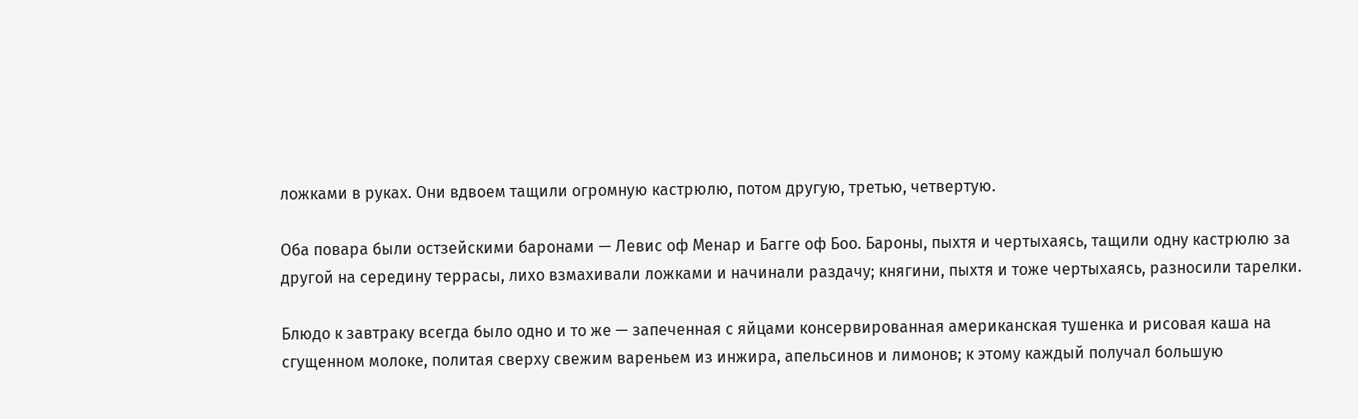ложками в руках. Они вдвоем тащили огромную кастрюлю, потом другую, третью, четвертую.

Оба повара были остзейскими баронами — Левис оф Менар и Багге оф Боо. Бароны, пыхтя и чертыхаясь, тащили одну кастрюлю за другой на середину террасы, лихо взмахивали ложками и начинали раздачу; княгини, пыхтя и тоже чертыхаясь, разносили тарелки.

Блюдо к завтраку всегда было одно и то же — запеченная с яйцами консервированная американская тушенка и рисовая каша на сгущенном молоке, политая сверху свежим вареньем из инжира, апельсинов и лимонов; к этому каждый получал большую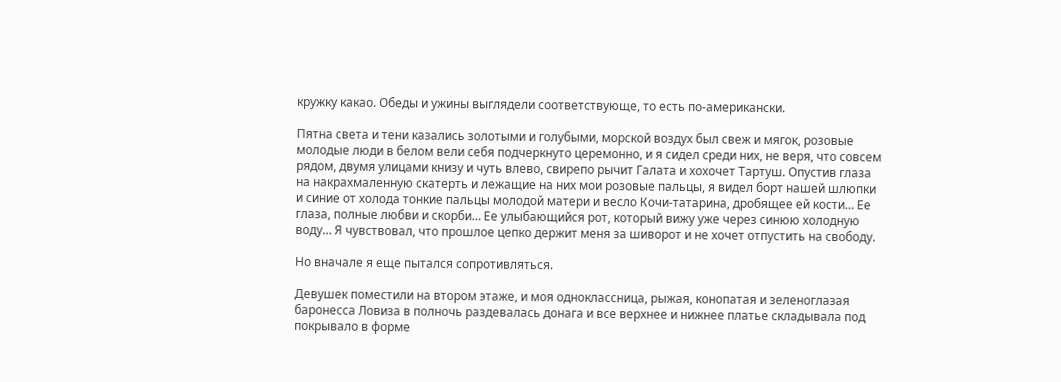кружку какао. Обеды и ужины выглядели соответствующе, то есть по-американски.

Пятна света и тени казались золотыми и голубыми, морской воздух был свеж и мягок, розовые молодые люди в белом вели себя подчеркнуто церемонно, и я сидел среди них, не веря, что совсем рядом, двумя улицами книзу и чуть влево, свирепо рычит Галата и хохочет Тартуш. Опустив глаза на накрахмаленную скатерть и лежащие на них мои розовые пальцы, я видел борт нашей шлюпки и синие от холода тонкие пальцы молодой матери и весло Кочи-татарина, дробящее ей кости… Ее глаза, полные любви и скорби… Ее улыбающийся рот, который вижу уже через синюю холодную воду… Я чувствовал, что прошлое цепко держит меня за шиворот и не хочет отпустить на свободу.

Но вначале я еще пытался сопротивляться.

Девушек поместили на втором этаже, и моя одноклассница, рыжая, конопатая и зеленоглазая баронесса Ловиза в полночь раздевалась донага и все верхнее и нижнее платье складывала под покрывало в форме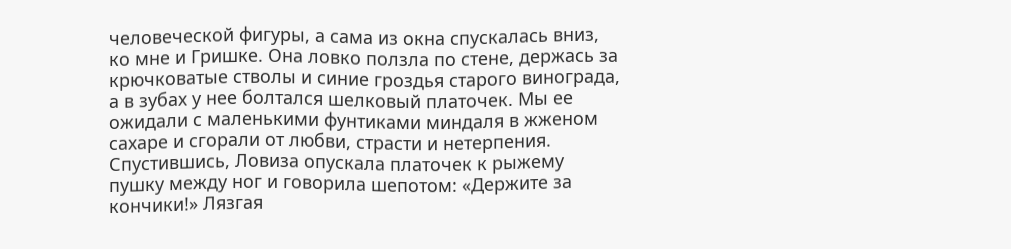человеческой фигуры, а сама из окна спускалась вниз, ко мне и Гришке. Она ловко ползла по стене, держась за крючковатые стволы и синие гроздья старого винограда, а в зубах у нее болтался шелковый платочек. Мы ее ожидали с маленькими фунтиками миндаля в жженом сахаре и сгорали от любви, страсти и нетерпения. Спустившись, Ловиза опускала платочек к рыжему пушку между ног и говорила шепотом: «Держите за кончики!» Лязгая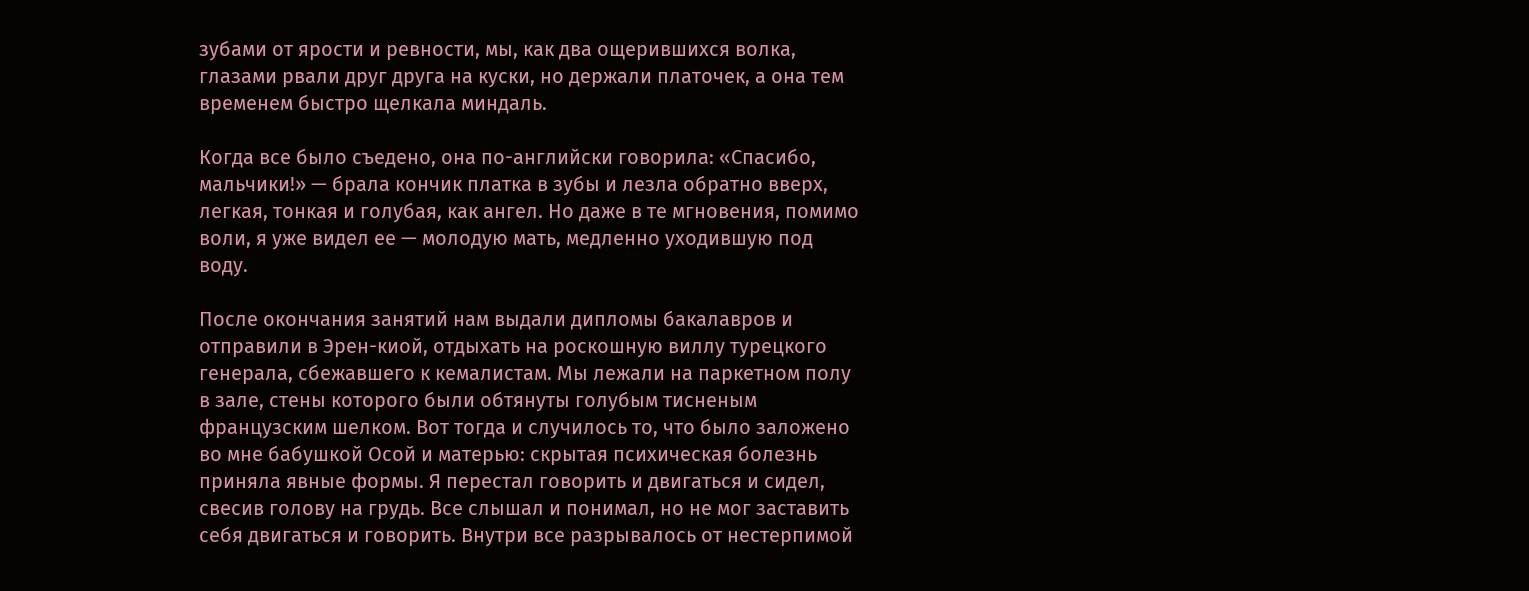зубами от ярости и ревности, мы, как два ощерившихся волка, глазами рвали друг друга на куски, но держали платочек, а она тем временем быстро щелкала миндаль.

Когда все было съедено, она по-английски говорила: «Спасибо, мальчики!» — брала кончик платка в зубы и лезла обратно вверх, легкая, тонкая и голубая, как ангел. Но даже в те мгновения, помимо воли, я уже видел ее — молодую мать, медленно уходившую под воду.

После окончания занятий нам выдали дипломы бакалавров и отправили в Эрен-киой, отдыхать на роскошную виллу турецкого генерала, сбежавшего к кемалистам. Мы лежали на паркетном полу в зале, стены которого были обтянуты голубым тисненым французским шелком. Вот тогда и случилось то, что было заложено во мне бабушкой Осой и матерью: скрытая психическая болезнь приняла явные формы. Я перестал говорить и двигаться и сидел, свесив голову на грудь. Все слышал и понимал, но не мог заставить себя двигаться и говорить. Внутри все разрывалось от нестерпимой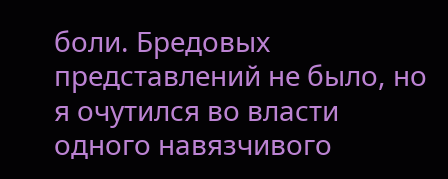боли. Бредовых представлений не было, но я очутился во власти одного навязчивого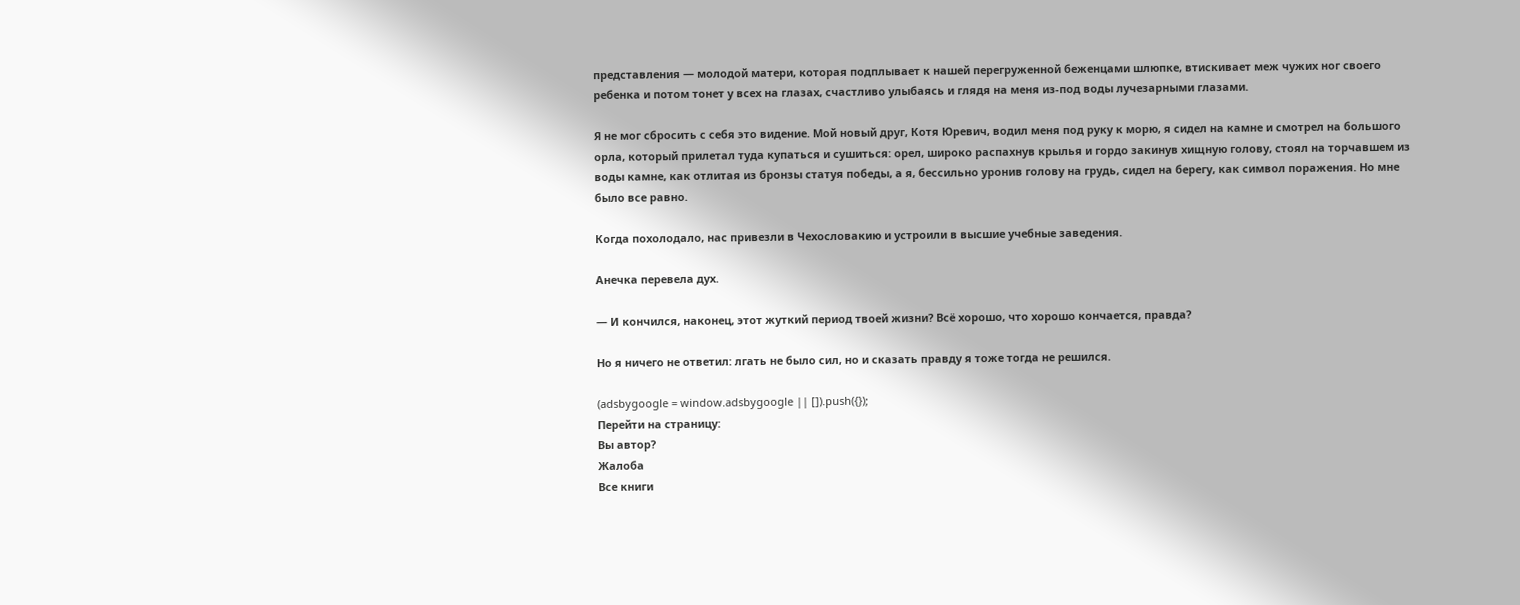представления — молодой матери, которая подплывает к нашей перегруженной беженцами шлюпке, втискивает меж чужих ног своего ребенка и потом тонет у всех на глазах, счастливо улыбаясь и глядя на меня из-под воды лучезарными глазами.

Я не мог сбросить с себя это видение. Мой новый друг, Котя Юревич, водил меня под руку к морю, я сидел на камне и смотрел на большого орла, который прилетал туда купаться и сушиться: орел, широко распахнув крылья и гордо закинув хищную голову, стоял на торчавшем из воды камне, как отлитая из бронзы статуя победы, а я, бессильно уронив голову на грудь, сидел на берегу, как символ поражения. Но мне было все равно.

Когда похолодало, нас привезли в Чехословакию и устроили в высшие учебные заведения.

Анечка перевела дух.

— И кончился, наконец, этот жуткий период твоей жизни? Всё хорошо, что хорошо кончается, правда?

Но я ничего не ответил: лгать не было сил, но и сказать правду я тоже тогда не решился.

(adsbygoogle = window.adsbygoogle || []).push({});
Перейти на страницу:
Вы автор?
Жалоба
Все книги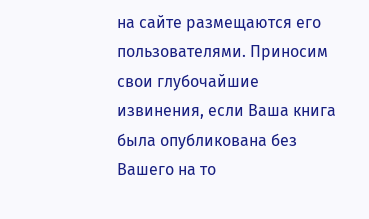на сайте размещаются его пользователями. Приносим свои глубочайшие извинения, если Ваша книга была опубликована без Вашего на то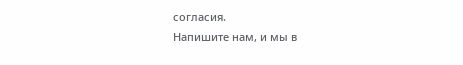согласия.
Напишите нам, и мы в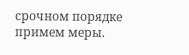срочном порядке примем меры.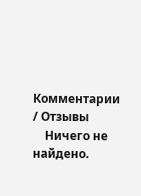Комментарии / Отзывы
    Ничего не найдено.